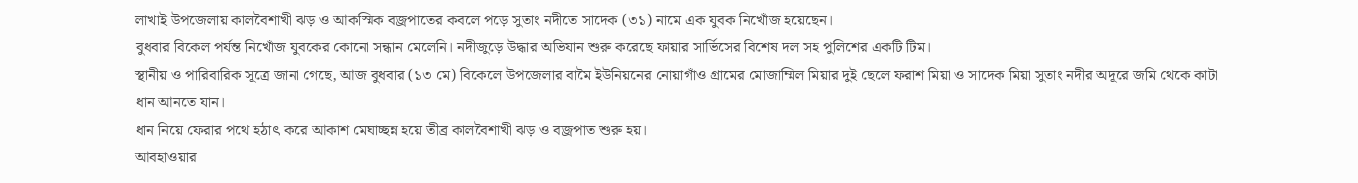লাখাই উপজেলায় কালবৈশাখী ঝড় ও আকস্মিক বজ্রপাতের কবলে পড়ে সুতাং নদীতে সাদেক (৩১) নামে এক যুবক নিখোঁজ হয়েছেন।
বুধবার বিকেল পর্যন্ত নিখোঁজ যুবকের কোনো সন্ধান মেলেনি। নদীজুড়ে উদ্ধার অভিযান শুরু করেছে ফায়ার সার্ভিসের বিশেষ দল সহ পুলিশের একটি টিম।
স্থানীয় ও পারিবারিক সূত্রে জানা গেছে, আজ বুধবার (১৩ মে) বিকেলে উপজেলার বামৈ ইউনিয়নের নোয়াগাঁও গ্রামের মোজাম্মিল মিয়ার দুই ছেলে ফরাশ মিয়া ও সাদেক মিয়া সুতাং নদীর অদূরে জমি থেকে কাটা ধান আনতে যান।
ধান নিয়ে ফেরার পথে হঠাৎ করে আকাশ মেঘাচ্ছন্ন হয়ে তীব্র কালবৈশাখী ঝড় ও বজ্রপাত শুরু হয়।
আবহাওয়ার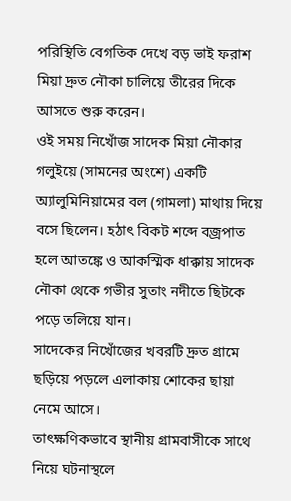পরিস্থিতি বেগতিক দেখে বড় ভাই ফরাশ মিয়া দ্রুত নৌকা চালিয়ে তীরের দিকে আসতে শুরু করেন।
ওই সময় নিখোঁজ সাদেক মিয়া নৌকার গলুইয়ে (সামনের অংশে) একটি অ্যালুমিনিয়ামের বল (গামলা) মাথায় দিয়ে বসে ছিলেন। হঠাৎ বিকট শব্দে বজ্রপাত হলে আতঙ্কে ও আকস্মিক ধাক্কায় সাদেক নৌকা থেকে গভীর সুতাং নদীতে ছিটকে পড়ে তলিয়ে যান।
সাদেকের নিখোঁজের খবরটি দ্রুত গ্রামে ছড়িয়ে পড়লে এলাকায় শোকের ছায়া নেমে আসে।
তাৎক্ষণিকভাবে স্থানীয় গ্রামবাসীকে সাথে নিয়ে ঘটনাস্থলে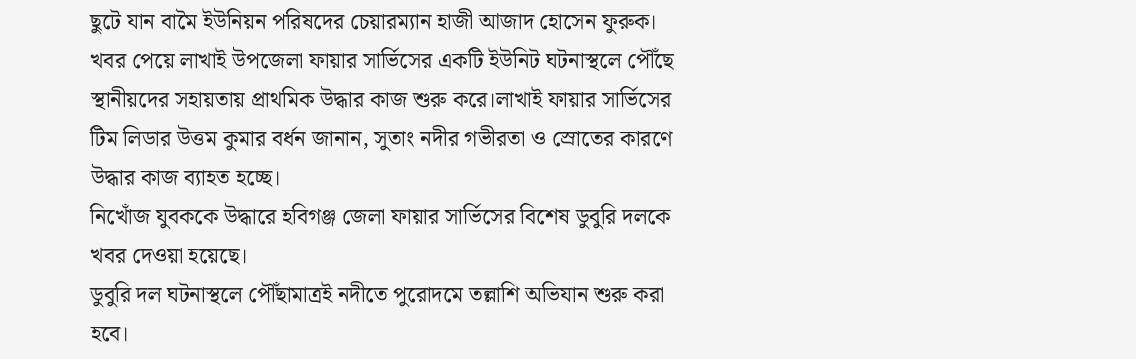ছুটে যান বামৈ ইউনিয়ন পরিষদের চেয়ারম্যান হাজী আজাদ হোসেন ফুরুক। খবর পেয়ে লাখাই উপজেলা ফায়ার সার্ভিসের একটি ইউনিট ঘটনাস্থলে পৌঁছে স্থানীয়দের সহায়তায় প্রাথমিক উদ্ধার কাজ শুরু করে।লাখাই ফায়ার সার্ভিসের টিম লিডার উত্তম কুমার বর্ধন জানান, সুতাং নদীর গভীরতা ও স্রোতের কারণে উদ্ধার কাজ ব্যাহত হচ্ছে।
নিখোঁজ যুবককে উদ্ধারে হবিগঞ্জ জেলা ফায়ার সার্ভিসের বিশেষ ডুবুরি দলকে খবর দেওয়া হয়েছে।
ডুবুরি দল ঘটনাস্থলে পৌঁছামাত্রই নদীতে পুরোদমে তল্লাশি অভিযান শুরু করা হবে।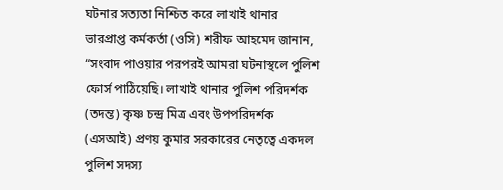ঘটনার সত্যতা নিশ্চিত করে লাখাই থানার ভারপ্রাপ্ত কর্মকর্তা (ওসি) শরীফ আহমেদ জানান, “সংবাদ পাওয়ার পরপরই আমরা ঘটনাস্থলে পুলিশ ফোর্স পাঠিয়েছি। লাখাই থানার পুলিশ পরিদর্শক (তদন্ত) কৃষ্ণ চন্দ্র মিত্র এবং উপপরিদর্শক (এসআই) প্রণয় কুমার সরকারের নেতৃত্বে একদল পুলিশ সদস্য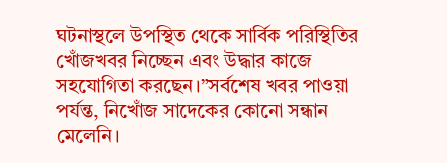ঘটনাস্থলে উপস্থিত থেকে সার্বিক পরিস্থিতির খোঁজখবর নিচ্ছেন এবং উদ্ধার কাজে সহযোগিতা করছেন।”সর্বশেষ খবর পাওয়া পর্যন্ত, নিখোঁজ সাদেকের কোনো সন্ধান মেলেনি।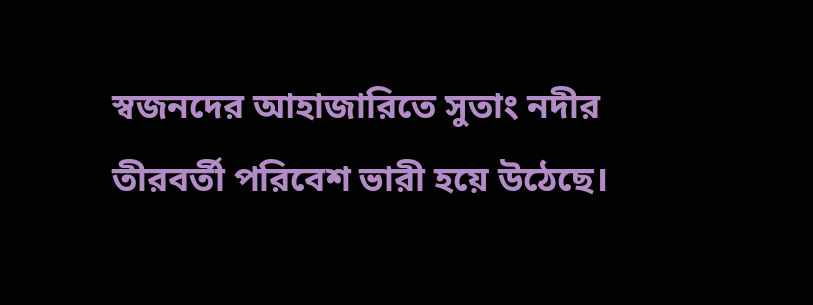স্বজনদের আহাজারিতে সুতাং নদীর তীরবর্তী পরিবেশ ভারী হয়ে উঠেছে।